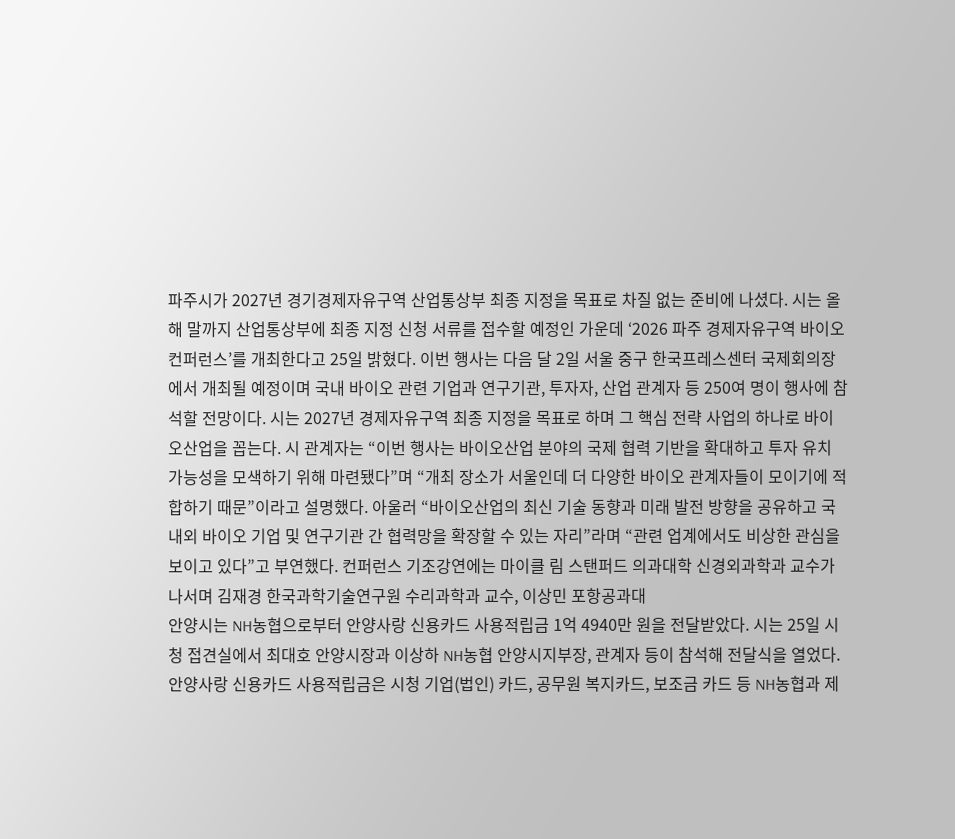파주시가 2027년 경기경제자유구역 산업통상부 최종 지정을 목표로 차질 없는 준비에 나셨다. 시는 올해 말까지 산업통상부에 최종 지정 신청 서류를 접수할 예정인 가운데 ‘2026 파주 경제자유구역 바이오 컨퍼런스’를 개최한다고 25일 밝혔다. 이번 행사는 다음 달 2일 서울 중구 한국프레스센터 국제회의장에서 개최될 예정이며 국내 바이오 관련 기업과 연구기관, 투자자, 산업 관계자 등 250여 명이 행사에 참석할 전망이다. 시는 2027년 경제자유구역 최종 지정을 목표로 하며 그 핵심 전략 사업의 하나로 바이오산업을 꼽는다. 시 관계자는 “이번 행사는 바이오산업 분야의 국제 협력 기반을 확대하고 투자 유치 가능성을 모색하기 위해 마련됐다”며 “개최 장소가 서울인데 더 다양한 바이오 관계자들이 모이기에 적합하기 때문”이라고 설명했다. 아울러 “바이오산업의 최신 기술 동향과 미래 발전 방향을 공유하고 국내외 바이오 기업 및 연구기관 간 협력망을 확장할 수 있는 자리”라며 “관련 업계에서도 비상한 관심을 보이고 있다”고 부연했다. 컨퍼런스 기조강연에는 마이클 림 스탠퍼드 의과대학 신경외과학과 교수가 나서며 김재경 한국과학기술연구원 수리과학과 교수, 이상민 포항공과대
안양시는 NH농협으로부터 안양사랑 신용카드 사용적립금 1억 4940만 원을 전달받았다. 시는 25일 시청 접견실에서 최대호 안양시장과 이상하 NH농협 안양시지부장, 관계자 등이 참석해 전달식을 열었다. 안양사랑 신용카드 사용적립금은 시청 기업(법인) 카드, 공무원 복지카드, 보조금 카드 등 NH농협과 제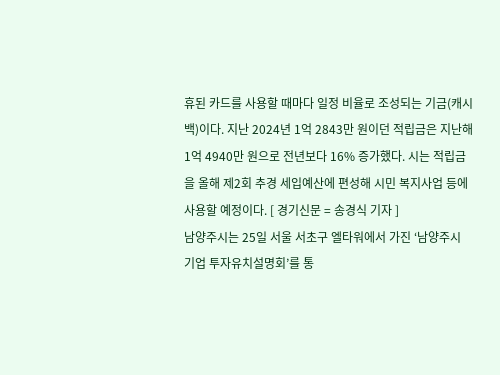휴된 카드를 사용할 때마다 일정 비율로 조성되는 기금(캐시백)이다. 지난 2024년 1억 2843만 원이던 적립금은 지난해 1억 4940만 원으로 전년보다 16% 증가했다. 시는 적립금을 올해 제2회 추경 세입예산에 편성해 시민 복지사업 등에 사용할 예정이다. [ 경기신문 = 송경식 기자 ]
남양주시는 25일 서울 서초구 엘타워에서 가진 ‘남양주시 기업 투자유치설명회’를 통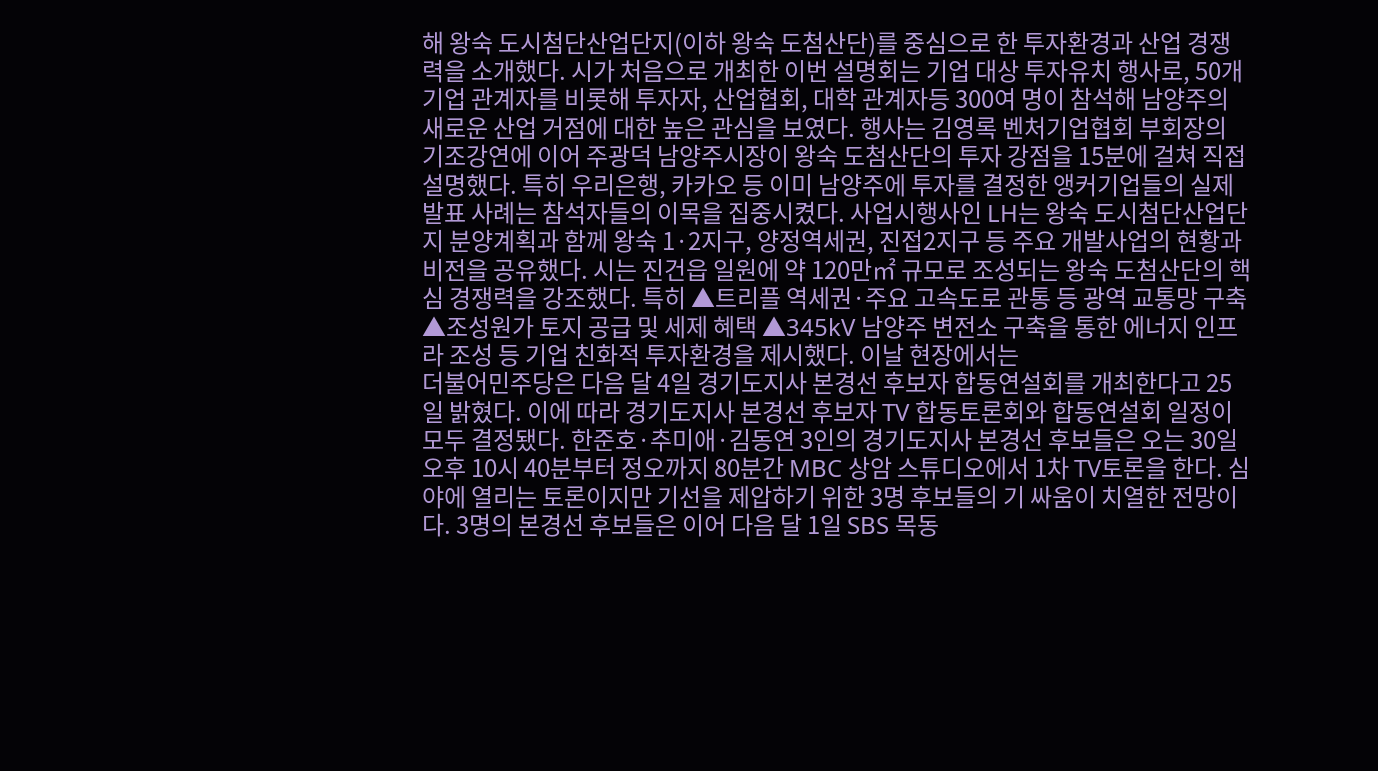해 왕숙 도시첨단산업단지(이하 왕숙 도첨산단)를 중심으로 한 투자환경과 산업 경쟁력을 소개했다. 시가 처음으로 개최한 이번 설명회는 기업 대상 투자유치 행사로, 50개 기업 관계자를 비롯해 투자자, 산업협회, 대학 관계자등 300여 명이 참석해 남양주의 새로운 산업 거점에 대한 높은 관심을 보였다. 행사는 김영록 벤처기업협회 부회장의 기조강연에 이어 주광덕 남양주시장이 왕숙 도첨산단의 투자 강점을 15분에 걸쳐 직접 설명했다. 특히 우리은행, 카카오 등 이미 남양주에 투자를 결정한 앵커기업들의 실제 발표 사례는 참석자들의 이목을 집중시켰다. 사업시행사인 LH는 왕숙 도시첨단산업단지 분양계획과 함께 왕숙 1·2지구, 양정역세권, 진접2지구 등 주요 개발사업의 현황과 비전을 공유했다. 시는 진건읍 일원에 약 120만㎡ 규모로 조성되는 왕숙 도첨산단의 핵심 경쟁력을 강조했다. 특히 ▲트리플 역세권·주요 고속도로 관통 등 광역 교통망 구축 ▲조성원가 토지 공급 및 세제 혜택 ▲345kV 남양주 변전소 구축을 통한 에너지 인프라 조성 등 기업 친화적 투자환경을 제시했다. 이날 현장에서는
더불어민주당은 다음 달 4일 경기도지사 본경선 후보자 합동연설회를 개최한다고 25일 밝혔다. 이에 따라 경기도지사 본경선 후보자 TV 합동토론회와 합동연설회 일정이 모두 결정됐다. 한준호·추미애·김동연 3인의 경기도지사 본경선 후보들은 오는 30일 오후 10시 40분부터 정오까지 80분간 MBC 상암 스튜디오에서 1차 TV토론을 한다. 심야에 열리는 토론이지만 기선을 제압하기 위한 3명 후보들의 기 싸움이 치열한 전망이다. 3명의 본경선 후보들은 이어 다음 달 1일 SBS 목동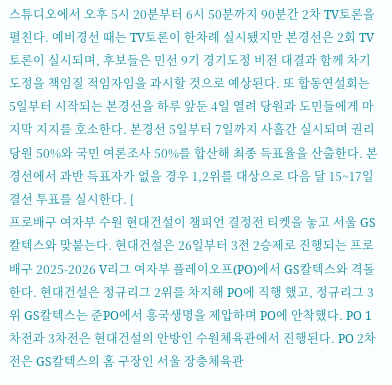스튜디오에서 오후 5시 20분부터 6시 50분까지 90분간 2차 TV토론을 펼친다. 예비경선 때는 TV토론이 한차례 실시됐지만 본경선은 2회 TV토론이 실시되며, 후보들은 민선 9기 경기도정 비전 대결과 함께 차기 도정을 책임질 적임자임을 과시할 것으로 예상된다. 또 합동연설회는 5일부터 시작되는 본경선을 하루 앞둔 4일 열려 당원과 도민들에게 마지막 지지를 호소한다. 본경선 5일부터 7일까지 사흘간 실시되며 권리당원 50%와 국민 여론조사 50%를 합산해 최종 득표율을 산출한다. 본경선에서 과반 득표자가 없을 경우 1,2위를 대상으로 다음 달 15~17일 결선 투표를 실시한다. [
프로배구 여자부 수원 현대건설이 챔피언 결정전 티켓을 놓고 서울 GS칼텍스와 맞붙는다. 현대건설은 26일부터 3전 2승제로 진행되는 프로배구 2025-2026 V리그 여자부 플레이오프(PO)에서 GS칼텍스와 격돌한다. 현대건설은 정규리그 2위를 차지해 PO에 직행 했고, 정규리그 3위 GS칼텍스는 준PO에서 흥국생명을 제압하며 PO에 안착했다. PO 1차전과 3차전은 현대건설의 안방인 수원체육관에서 진행된다. PO 2차전은 GS칼텍스의 홈 구장인 서울 장충체육관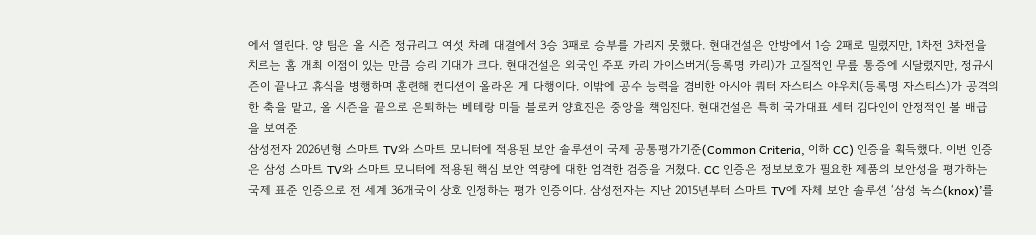에서 열린다. 양 팀은 올 시즌 정규리그 여섯 차례 대결에서 3승 3패로 승부를 가리지 못했다. 현대건설은 안방에서 1승 2패로 밀렸지만, 1차전 3차전을 치르는 홈 개최 이점이 있는 만큼 승리 기대가 크다. 현대건설은 외국인 주포 카리 가이스버거(등록명 카리)가 고질적인 무릎 통증에 시달렸지만, 정규시즌이 끝나고 휴식을 병행하며 훈련해 컨디션이 올라온 게 다행이다. 이밖에 공수 능력을 겸비한 아시아 쿼터 자스티스 야우치(등록명 자스티스)가 공격의 한 축을 맡고, 올 시즌을 끝으로 은퇴하는 베테랑 미들 블로커 양효진은 중앙을 책임진다. 현대건설은 특히 국가대표 세터 김다인이 안정적인 볼 배급을 보여준
삼성전자 2026년형 스마트 TV와 스마트 모니터에 적용된 보안 솔루션이 국제 공통평가기준(Common Criteria, 이하 CC) 인증을 획득했다. 이번 인증은 삼성 스마트 TV와 스마트 모니터에 적용된 핵심 보안 역량에 대한 엄격한 검증을 거쳤다. CC 인증은 정보보호가 필요한 제품의 보안성을 평가하는 국제 표준 인증으로 전 세계 36개국이 상호 인정하는 평가 인증이다. 삼성전자는 지난 2015년부터 스마트 TV에 자체 보안 솔루션 ‘삼성 녹스(knox)’를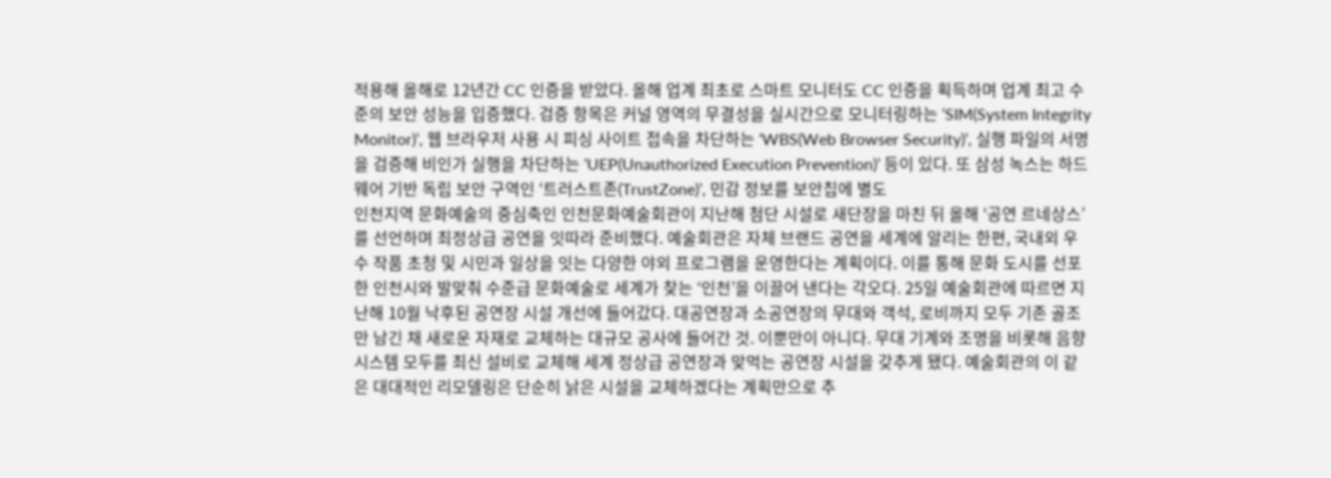적용해 올해로 12년간 CC 인증을 받았다. 올해 업계 최초로 스마트 모니터도 CC 인증을 획득하며 업계 최고 수준의 보안 성능을 입증했다. 검증 항목은 커널 영역의 무결성을 실시간으로 모니터링하는 ‘SIM(System Integrity Monitor)’, 웹 브라우저 사용 시 피싱 사이트 접속을 차단하는 ‘WBS(Web Browser Security)’, 실행 파일의 서명을 검증해 비인가 실행을 차단하는 ‘UEP(Unauthorized Execution Prevention)’ 등이 있다. 또 삼성 녹스는 하드웨어 기반 독립 보안 구역인 ‘트러스트존(TrustZone)’, 민감 정보를 보안칩에 별도
인천지역 문화예술의 중심축인 인천문화예술회관이 지난해 첨단 시설로 새단장을 마친 뒤 올해 ‘공연 르네상스’를 선언하며 최정상급 공연을 잇따라 준비했다. 예술회관은 자체 브랜드 공연을 세계에 알리는 한편, 국내외 우수 작품 초청 및 시민과 일상을 잇는 다양한 야외 프로그램을 운영한다는 계획이다. 이를 통해 문화 도시를 선포한 인천시와 발맞춰 수준급 문화예술로 세계가 찾는 ‘인천’을 이끌어 낸다는 각오다. 25일 예술회관에 따르면 지난해 10월 낙후된 공연장 시설 개선에 들어갔다. 대공연장과 소공연장의 무대와 객석, 로비까지 모두 기존 골조만 남긴 채 새로운 자재로 교체하는 대규모 공사에 들어간 것. 이뿐만이 아니다. 무대 기계와 조명을 비롯해 음향 시스템 모두를 최신 설비로 교체해 세계 정상급 공연장과 맞먹는 공연장 시설을 갖추게 됐다. 예술회관의 이 같은 대대적인 리모델링은 단순히 낡은 시설을 교체하겠다는 계획만으로 추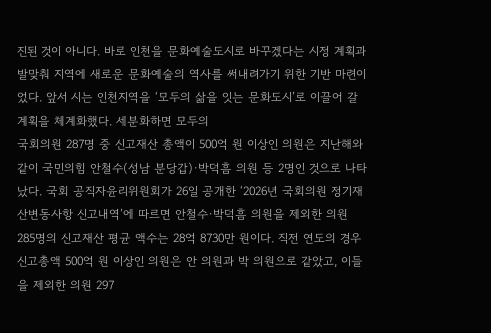진된 것이 아니다. 바로 인천을 문화예술도시로 바꾸겠다는 시정 계획과 발맞춰 지역에 새로운 문화예술의 역사를 써내려가기 위한 기반 마련이었다. 앞서 시는 인천지역을 ‘모두의 삶을 잇는 문화도시’로 이끌어 갈 계획을 체계화했다. 세분화하면 모두의
국회의원 287명 중 신고재산 총액이 500억 원 이상인 의원은 지난해와 같이 국민의힘 안철수(성남 분당갑)·박덕흠 의원 등 2명인 것으로 나타났다. 국회 공직자윤리위원회가 26일 공개한 ‘2026년 국회의원 정기재산변동사항 신고내역’에 따르면 안철수·박덕흠 의원을 제외한 의원 285명의 신고재산 평균 액수는 28억 8730만 원이다. 직전 연도의 경우 신고총액 500억 원 이상인 의원은 안 의원과 박 의원으로 같았고, 이들을 제외한 의원 297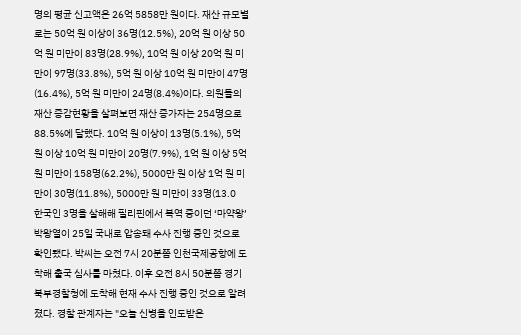명의 평균 신고액은 26억 5858만 원이다. 재산 규모별로는 50억 원 이상이 36명(12.5%), 20억 원 이상 50억 원 미만이 83명(28.9%), 10억 원 이상 20억 원 미만이 97명(33.8%), 5억 원 이상 10억 원 미만이 47명(16.4%), 5억 원 미만이 24명(8.4%)이다. 의원들의 재산 증감현황을 살펴보면 재산 증가자는 254명으로 88.5%에 달했다. 10억 원 이상이 13명(5.1%), 5억 원 이상 10억 원 미만이 20명(7.9%), 1억 원 이상 5억 원 미만이 158명(62.2%), 5000만 원 이상 1억 원 미만이 30명(11.8%), 5000만 원 미만이 33명(13.0
한국인 3명을 살해해 필리핀에서 복역 중이던 ‘마약왕’ 박왕열이 25일 국내로 압송돼 수사 진행 중인 것으로 확인됐다. 박씨는 오전 7시 20분쯤 인천국제공항에 도착해 출국 심사를 마쳤다. 이후 오전 8시 50분쯤 경기북부경찰청에 도착해 현재 수사 진행 중인 것으로 알려졌다. 경찰 관계자는 "오늘 신병을 인도받은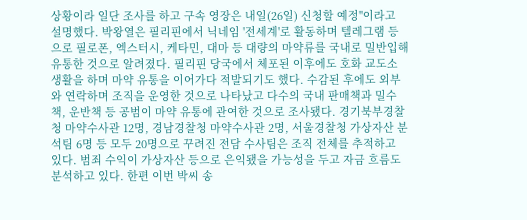상황이라 일단 조사를 하고 구속 영장은 내일(26일) 신청할 예정"이라고 설명했다. 박왕열은 필리핀에서 닉네임 '전세계'로 활동하며 텔레그램 등으로 필로폰, 엑스터시, 케타민, 대마 등 대량의 마약류를 국내로 밀반입해 유통한 것으로 알려졌다. 필리핀 당국에서 체포된 이후에도 호화 교도소 생활을 하며 마약 유통을 이어가다 적발되기도 했다. 수감된 후에도 외부와 연락하며 조직을 운영한 것으로 나타났고 다수의 국내 판매책과 밀수책, 운반책 등 공범이 마약 유통에 관여한 것으로 조사됐다. 경기북부경찰청 마약수사관 12명, 경남경찰청 마약수사관 2명, 서울경찰청 가상자산 분석팀 6명 등 모두 20명으로 꾸려진 전담 수사팀은 조직 전체를 추적하고 있다. 범죄 수익이 가상자산 등으로 은익됐을 가능성을 두고 자금 흐름도 분석하고 있다. 한편 이번 박씨 송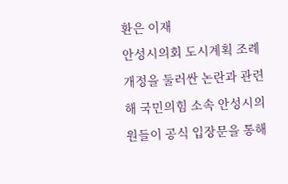환은 이재
안성시의회 도시계획 조례 개정을 둘러싼 논란과 관련해 국민의힘 소속 안성시의원들이 공식 입장문을 통해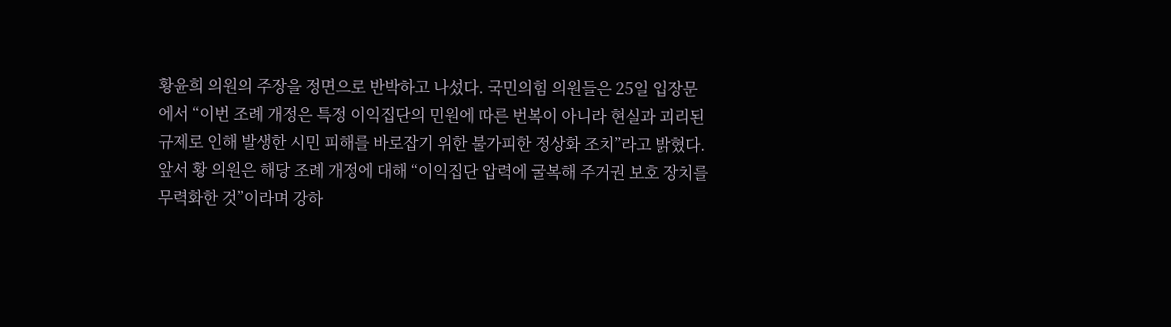황윤희 의원의 주장을 정면으로 반박하고 나섰다. 국민의힘 의원들은 25일 입장문에서 “이번 조례 개정은 특정 이익집단의 민원에 따른 번복이 아니라 현실과 괴리된 규제로 인해 발생한 시민 피해를 바로잡기 위한 불가피한 정상화 조치”라고 밝혔다. 앞서 황 의원은 해당 조례 개정에 대해 “이익집단 압력에 굴복해 주거권 보호 장치를 무력화한 것”이라며 강하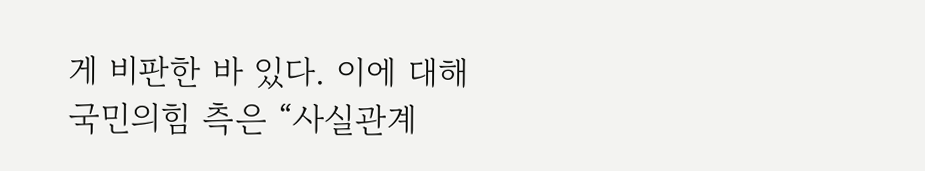게 비판한 바 있다. 이에 대해 국민의힘 측은 “사실관계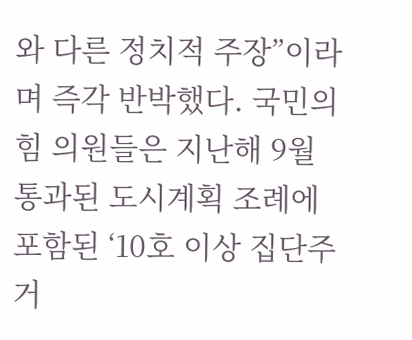와 다른 정치적 주장”이라며 즉각 반박했다. 국민의힘 의원들은 지난해 9월 통과된 도시계획 조례에 포함된 ‘10호 이상 집단주거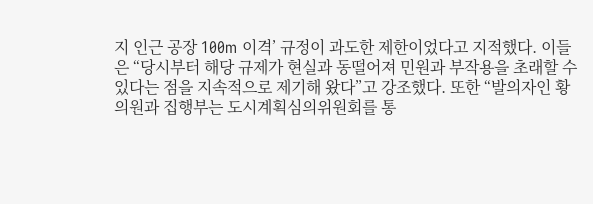지 인근 공장 100m 이격’ 규정이 과도한 제한이었다고 지적했다. 이들은 “당시부터 해당 규제가 현실과 동떨어져 민원과 부작용을 초래할 수 있다는 점을 지속적으로 제기해 왔다”고 강조했다. 또한 “발의자인 황 의원과 집행부는 도시계획심의위원회를 통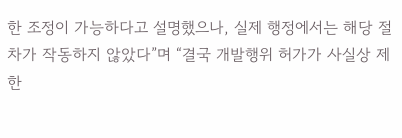한 조정이 가능하다고 설명했으나, 실제 행정에서는 해당 절차가 작동하지 않았다”며 “결국 개발행위 허가가 사실상 제한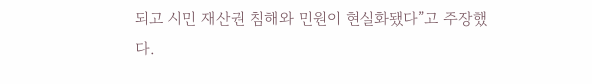되고 시민 재산권 침해와 민원이 현실화됐다”고 주장했다.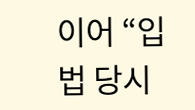이어 “입법 당시